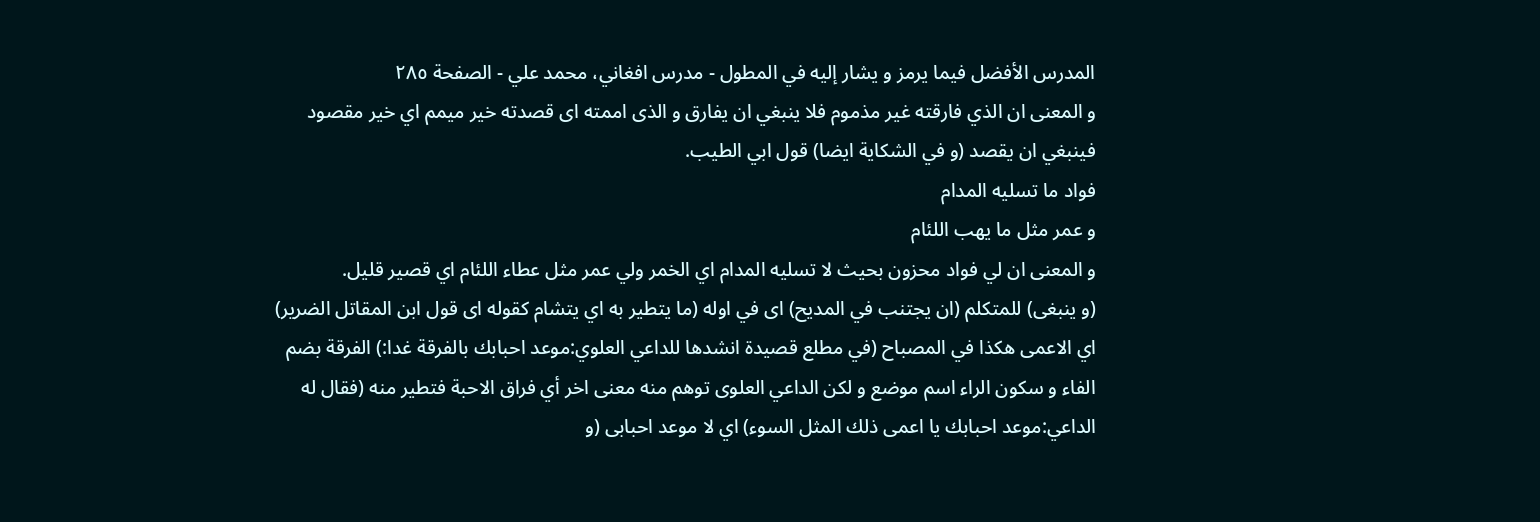المدرس الأفضل فيما يرمز و يشار إليه في المطول - مدرس افغاني، محمد علي - الصفحة ٢٨٥
و المعنى ان الذي فارقته غير مذموم فلا ينبغي ان يفارق و الذى اممته اى قصدته خير ميمم اي خير مقصود فينبغي ان يقصد (و في الشكاية ايضا) قول ابي الطيب.
فواد ما تسليه المدام
و عمر مثل ما يهب اللئام
و المعنى ان لي فواد محزون بحيث لا تسليه المدام اي الخمر ولي عمر مثل عطاء اللئام اي قصير قليل.
(و ينبغى) للمتكلم (ان يجتنب في المديح) اى في اوله (ما يتطير به اي يتشام كقوله اى قول ابن المقاتل الضرير) اي الاعمى هكذا في المصباح (في مطلع قصيدة انشدها للداعي العلوي:موعد احبابك بالفرقة غدا:) الفرقة بضم الفاء و سكون الراء اسم موضع و لكن الداعي العلوى توهم منه معنى اخر أي فراق الاحبة فتطير منه (فقال له الداعي:موعد احبابك يا اعمى ذلك المثل السوء) اي لا موعد احبابى (و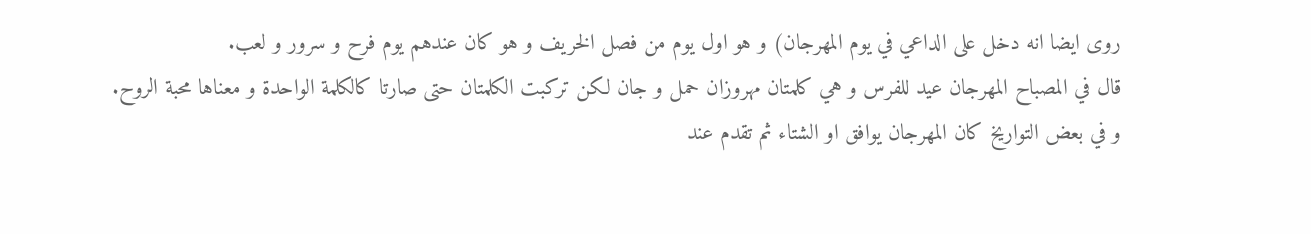روى ايضا انه دخل على الداعي في يوم المهرجان) و هو اول يوم من فصل الخريف و هو كان عندهم يوم فرح و سرور و لعب.
قال في المصباح المهرجان عيد للفرس و هي كلمتان مهروزان حمل و جان لكن تركبت الكلمتان حتى صارتا كالكلمة الواحدة و معناها محبة الروح.
و في بعض التواريخ كان المهرجان يوافق او الشتاء ثم تقدم عند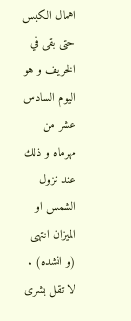اهمال الكبس حتى بقى في الخريف و هو اليوم السادس عشر من مهرماه و ذلك عند نزول الشمس او الميزان انتهى (و انشده) .
لا تقل بشرى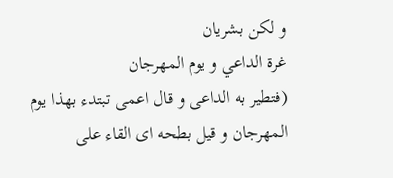و لكن بشريان
غرة الداعي و يوم المهرجان
(فتطير به الداعى و قال اعمى تبتدء بهذا يوم المهرجان و قيل بطحه اى القاء على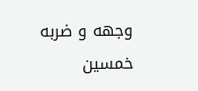وجهه و ضربه خمسين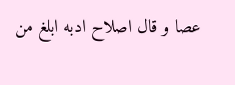عصا و قال اصلاح ادبه ابلغ من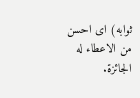ثوابه) اى احسن من الاعطاء له الجائزة.